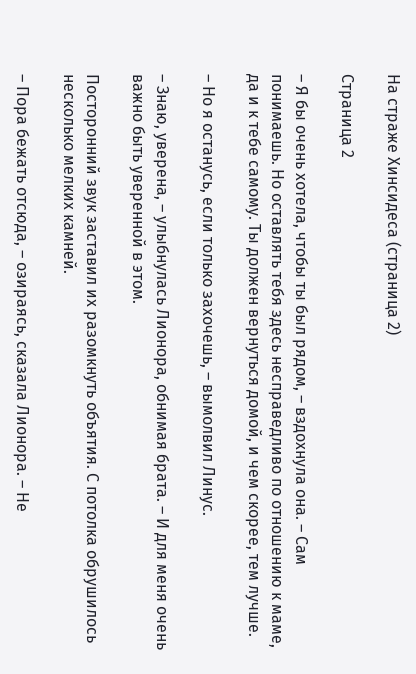На страже Хинсидеса (страница 2)

Страница 2

– Я бы очень хотела, чтобы ты был рядом, – вздохнула она. – Сам понимаешь. Но оставлять тебя здесь несправедливо по отношению к маме, да и к тебе самому. Ты должен вернуться домой, и чем скорее, тем лучше.

– Но я останусь, если только захочешь, – вымолвил Линус.

– Знаю, уверена, – улыбнулась Лионора, обнимая брата. – И для меня очень важно быть уверенной в этом.

Посторонний звук заставил их разомкнуть объятия. С потолка обрушилось несколько мелких камней.

– Пора бежать отсюда, – озираясь, сказала Лионора. – Не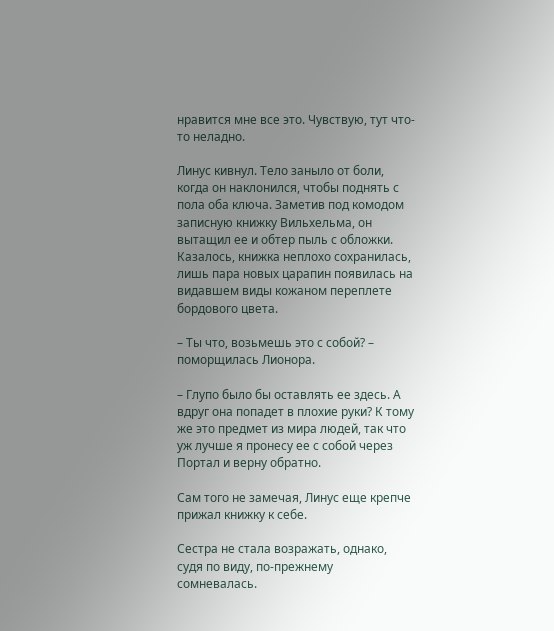нравится мне все это. Чувствую, тут что-то неладно.

Линус кивнул. Тело заныло от боли, когда он наклонился, чтобы поднять с пола оба ключа. Заметив под комодом записную книжку Вильхельма, он вытащил ее и обтер пыль с обложки. Казалось, книжка неплохо сохранилась, лишь пара новых царапин появилась на видавшем виды кожаном переплете бордового цвета.

– Ты что, возьмешь это с собой? – поморщилась Лионора.

– Глупо было бы оставлять ее здесь. А вдруг она попадет в плохие руки? К тому же это предмет из мира людей, так что уж лучше я пронесу ее с собой через Портал и верну обратно.

Сам того не замечая, Линус еще крепче прижал книжку к себе.

Сестра не стала возражать, однако, судя по виду, по-прежнему сомневалась.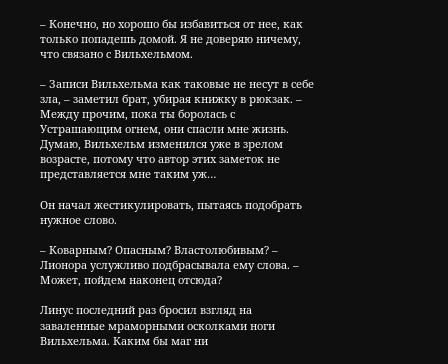– Конечно, но хорошо бы избавиться от нее, как только попадешь домой. Я не доверяю ничему, что связано с Вильхельмом.

– Записи Вильхельма как таковые не несут в себе зла, – заметил брат, убирая книжку в рюкзак. – Между прочим, пока ты боролась с Устрашающим огнем, они спасли мне жизнь. Думаю, Вильхельм изменился уже в зрелом возрасте, потому что автор этих заметок не представляется мне таким уж…

Он начал жестикулировать, пытаясь подобрать нужное слово.

– Коварным? Опасным? Властолюбивым? – Лионора услужливо подбрасывала ему слова. – Может, пойдем наконец отсюда?

Линус последний раз бросил взгляд на заваленные мраморными осколками ноги Вильхельма. Каким бы маг ни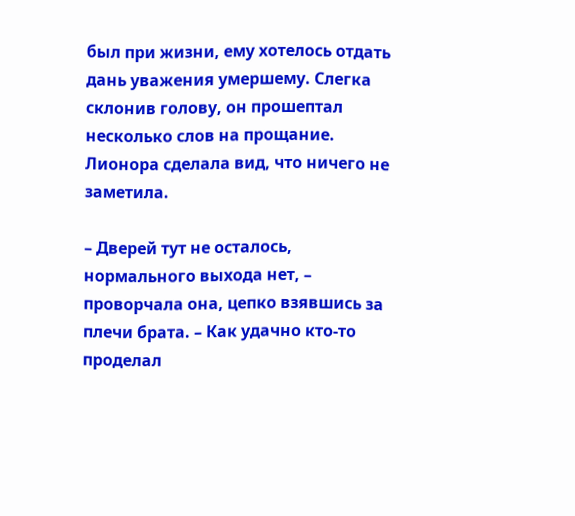был при жизни, ему хотелось отдать дань уважения умершему. Слегка склонив голову, он прошептал несколько слов на прощание. Лионора сделала вид, что ничего не заметила.

– Дверей тут не осталось, нормального выхода нет, – проворчала она, цепко взявшись за плечи брата. – Как удачно кто-то проделал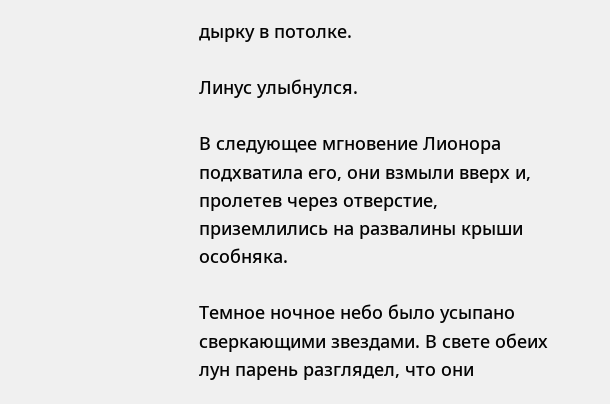дырку в потолке.

Линус улыбнулся.

В следующее мгновение Лионора подхватила его, они взмыли вверх и, пролетев через отверстие, приземлились на развалины крыши особняка.

Темное ночное небо было усыпано сверкающими звездами. В свете обеих лун парень разглядел, что они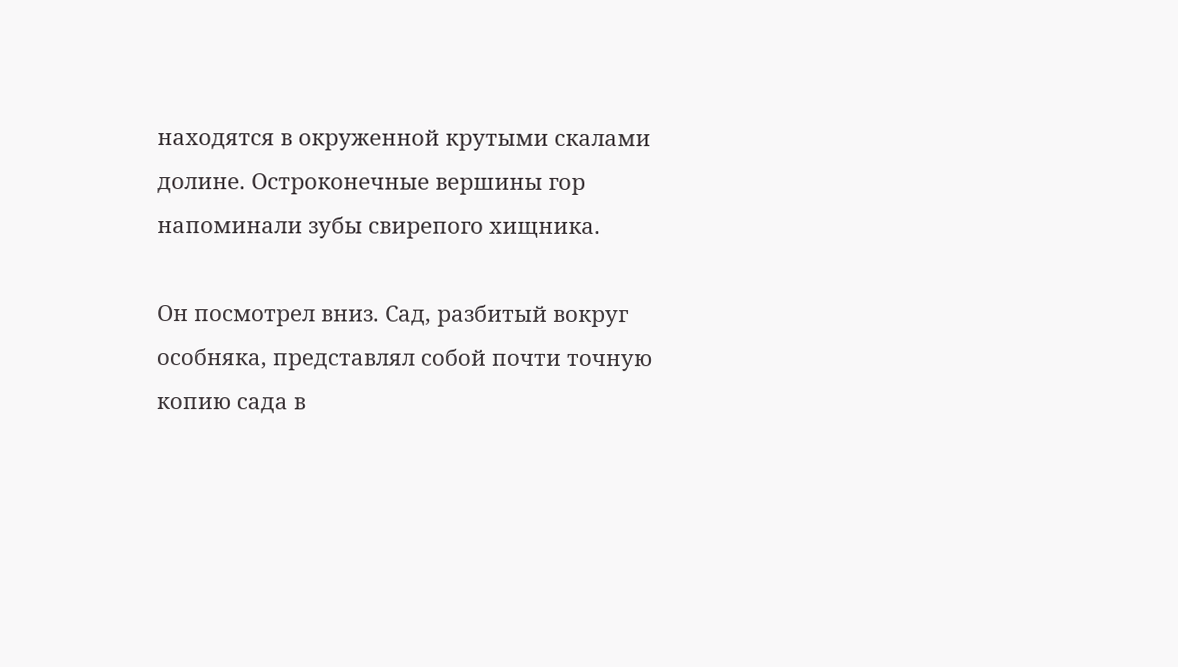находятся в окруженной крутыми скалами долине. Остроконечные вершины гор напоминали зубы свирепого хищника.

Он посмотрел вниз. Сад, разбитый вокруг особняка, представлял собой почти точную копию сада в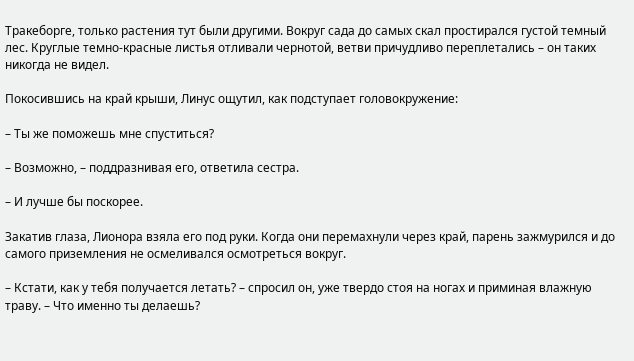Тракеборге, только растения тут были другими. Вокруг сада до самых скал простирался густой темный лес. Круглые темно-красные листья отливали чернотой, ветви причудливо переплетались – он таких никогда не видел.

Покосившись на край крыши, Линус ощутил, как подступает головокружение:

– Ты же поможешь мне спуститься?

– Возможно, – поддразнивая его, ответила сестра.

– И лучше бы поскорее.

Закатив глаза, Лионора взяла его под руки. Когда они перемахнули через край, парень зажмурился и до самого приземления не осмеливался осмотреться вокруг.

– Кстати, как у тебя получается летать? – спросил он, уже твердо стоя на ногах и приминая влажную траву. – Что именно ты делаешь?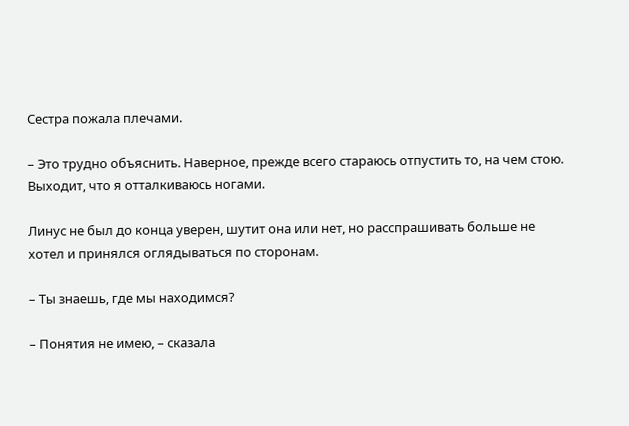Сестра пожала плечами.

– Это трудно объяснить. Наверное, прежде всего стараюсь отпустить то, на чем стою. Выходит, что я отталкиваюсь ногами.

Линус не был до конца уверен, шутит она или нет, но расспрашивать больше не хотел и принялся оглядываться по сторонам.

– Ты знаешь, где мы находимся?

– Понятия не имею, – сказала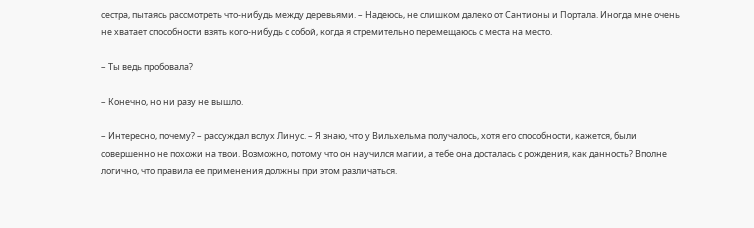сестра, пытаясь рассмотреть что-нибудь между деревьями. – Надеюсь, не слишком далеко от Сантионы и Портала. Иногда мне очень не хватает способности взять кого-нибудь с собой, когда я стремительно перемещаюсь с места на место.

– Ты ведь пробовала?

– Конечно, но ни разу не вышло.

– Интересно, почему? – рассуждал вслух Линус. – Я знаю, что у Вильхельма получалось, хотя его способности, кажется, были совершенно не похожи на твои. Возможно, потому что он научился магии, а тебе она досталась с рождения, как данность? Вполне логично, что правила ее применения должны при этом различаться.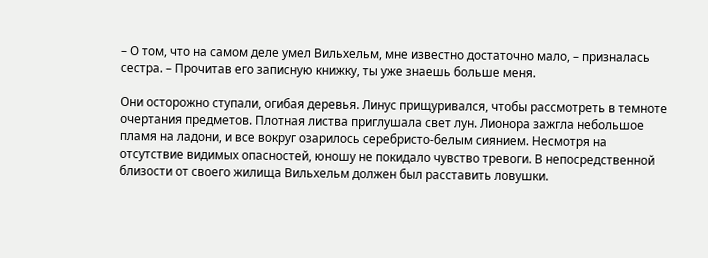– О том, что на самом деле умел Вильхельм, мне известно достаточно мало, – призналась сестра. – Прочитав его записную книжку, ты уже знаешь больше меня.

Они осторожно ступали, огибая деревья. Линус прищуривался, чтобы рассмотреть в темноте очертания предметов. Плотная листва приглушала свет лун. Лионора зажгла небольшое пламя на ладони, и все вокруг озарилось серебристо-белым сиянием. Несмотря на отсутствие видимых опасностей, юношу не покидало чувство тревоги. В непосредственной близости от своего жилища Вильхельм должен был расставить ловушки.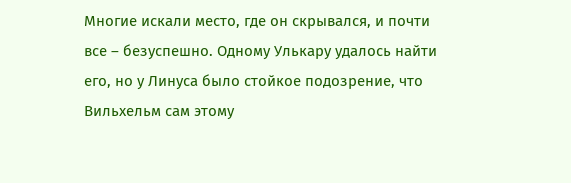Многие искали место, где он скрывался, и почти все – безуспешно. Одному Улькару удалось найти его, но у Линуса было стойкое подозрение, что Вильхельм сам этому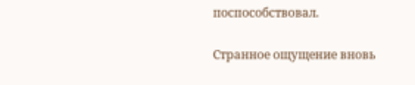поспособствовал.

Странное ощущение вновь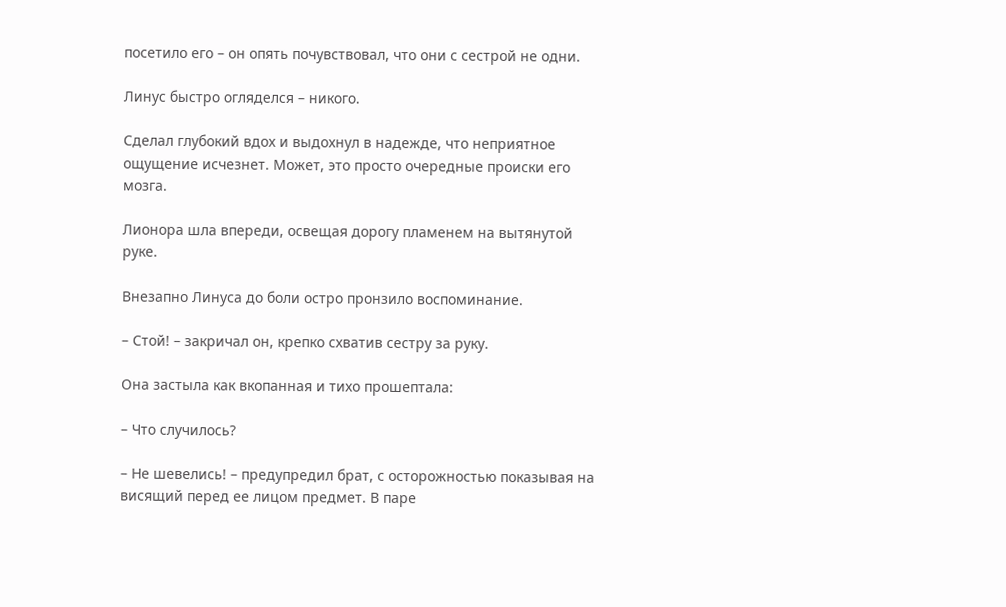посетило его – он опять почувствовал, что они с сестрой не одни.

Линус быстро огляделся – никого.

Сделал глубокий вдох и выдохнул в надежде, что неприятное ощущение исчезнет. Может, это просто очередные происки его мозга.

Лионора шла впереди, освещая дорогу пламенем на вытянутой руке.

Внезапно Линуса до боли остро пронзило воспоминание.

– Стой! – закричал он, крепко схватив сестру за руку.

Она застыла как вкопанная и тихо прошептала:

– Что случилось?

– Не шевелись! – предупредил брат, с осторожностью показывая на висящий перед ее лицом предмет. В паре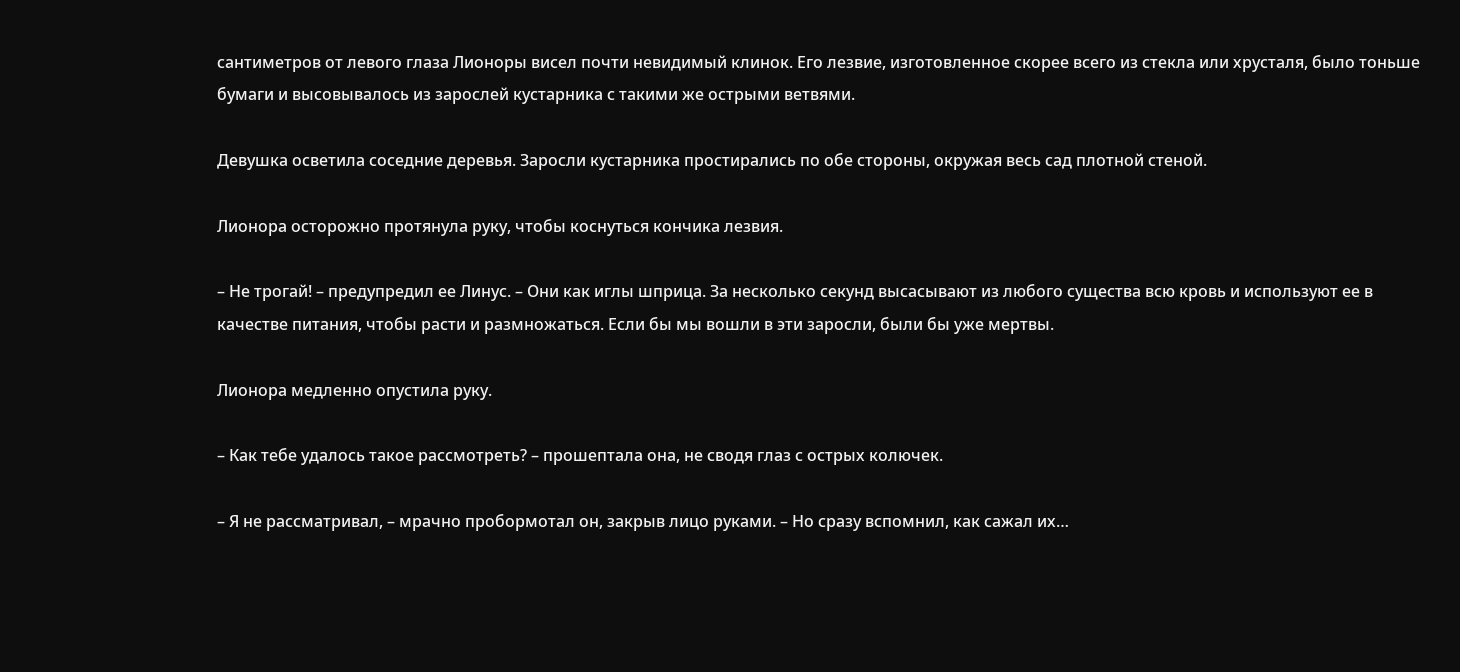сантиметров от левого глаза Лионоры висел почти невидимый клинок. Его лезвие, изготовленное скорее всего из стекла или хрусталя, было тоньше бумаги и высовывалось из зарослей кустарника с такими же острыми ветвями.

Девушка осветила соседние деревья. Заросли кустарника простирались по обе стороны, окружая весь сад плотной стеной.

Лионора осторожно протянула руку, чтобы коснуться кончика лезвия.

– Не трогай! – предупредил ее Линус. – Они как иглы шприца. За несколько секунд высасывают из любого существа всю кровь и используют ее в качестве питания, чтобы расти и размножаться. Если бы мы вошли в эти заросли, были бы уже мертвы.

Лионора медленно опустила руку.

– Как тебе удалось такое рассмотреть? – прошептала она, не сводя глаз с острых колючек.

– Я не рассматривал, – мрачно пробормотал он, закрыв лицо руками. – Но сразу вспомнил, как сажал их…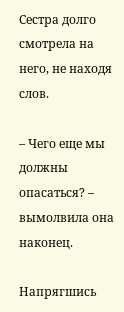Сестра долго смотрела на него, не находя слов.

– Чего еще мы должны опасаться? – вымолвила она наконец.

Напрягшись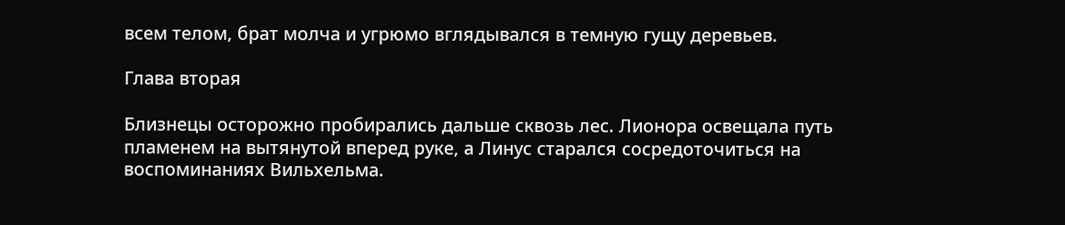всем телом, брат молча и угрюмо вглядывался в темную гущу деревьев.

Глава вторая

Близнецы осторожно пробирались дальше сквозь лес. Лионора освещала путь пламенем на вытянутой вперед руке, а Линус старался сосредоточиться на воспоминаниях Вильхельма.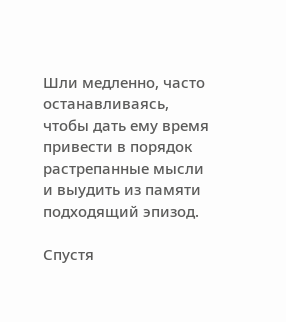Шли медленно, часто останавливаясь, чтобы дать ему время привести в порядок растрепанные мысли и выудить из памяти подходящий эпизод.

Спустя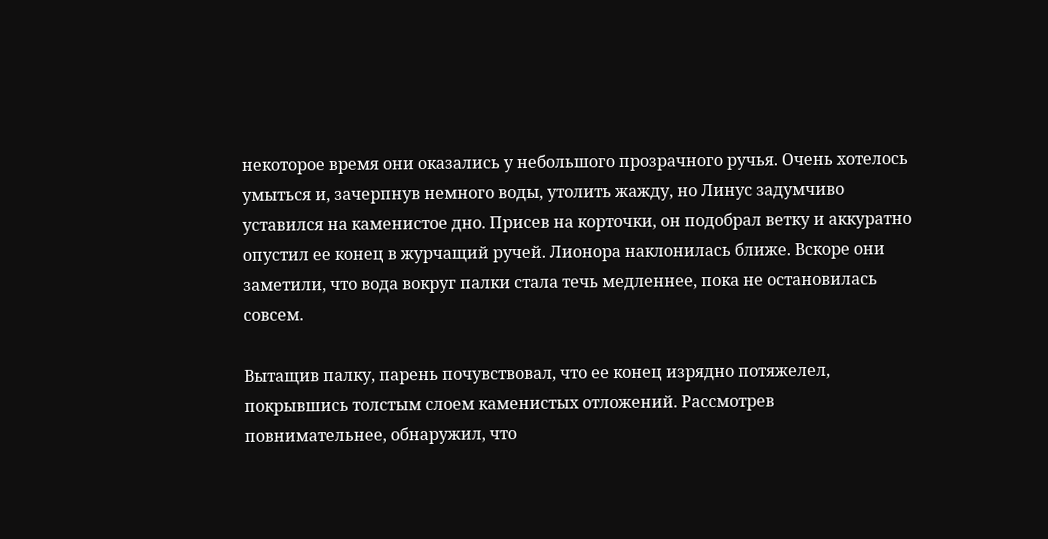некоторое время они оказались у небольшого прозрачного ручья. Очень хотелось умыться и, зачерпнув немного воды, утолить жажду, но Линус задумчиво уставился на каменистое дно. Присев на корточки, он подобрал ветку и аккуратно опустил ее конец в журчащий ручей. Лионора наклонилась ближе. Вскоре они заметили, что вода вокруг палки стала течь медленнее, пока не остановилась совсем.

Вытащив палку, парень почувствовал, что ее конец изрядно потяжелел, покрывшись толстым слоем каменистых отложений. Рассмотрев повнимательнее, обнаружил, что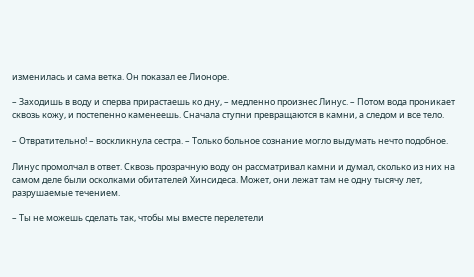изменилась и сама ветка. Он показал ее Лионоре.

– Заходишь в воду и сперва прирастаешь ко дну, – медленно произнес Линус. – Потом вода проникает сквозь кожу, и постепенно каменеешь. Сначала ступни превращаются в камни, а следом и все тело.

– Отвратительно! – воскликнула сестра. – Только больное сознание могло выдумать нечто подобное.

Линус промолчал в ответ. Сквозь прозрачную воду он рассматривал камни и думал, сколько из них на самом деле были осколками обитателей Хинсидеса. Может, они лежат там не одну тысячу лет, разрушаемые течением.

– Ты не можешь сделать так, чтобы мы вместе перелетели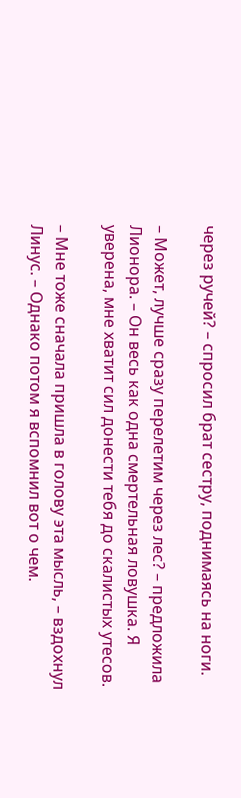через ручей? – спросил брат сестру, поднимаясь на ноги.

– Может, лучше сразу перелетим через лес? – предложила Лионора. – Он весь как одна смертельная ловушка. Я уверена, мне хватит сил донести тебя до скалистых утесов.

– Мне тоже сначала пришла в голову эта мысль, – вздохнул Линус. – Однако потом я вспомнил вот о чем.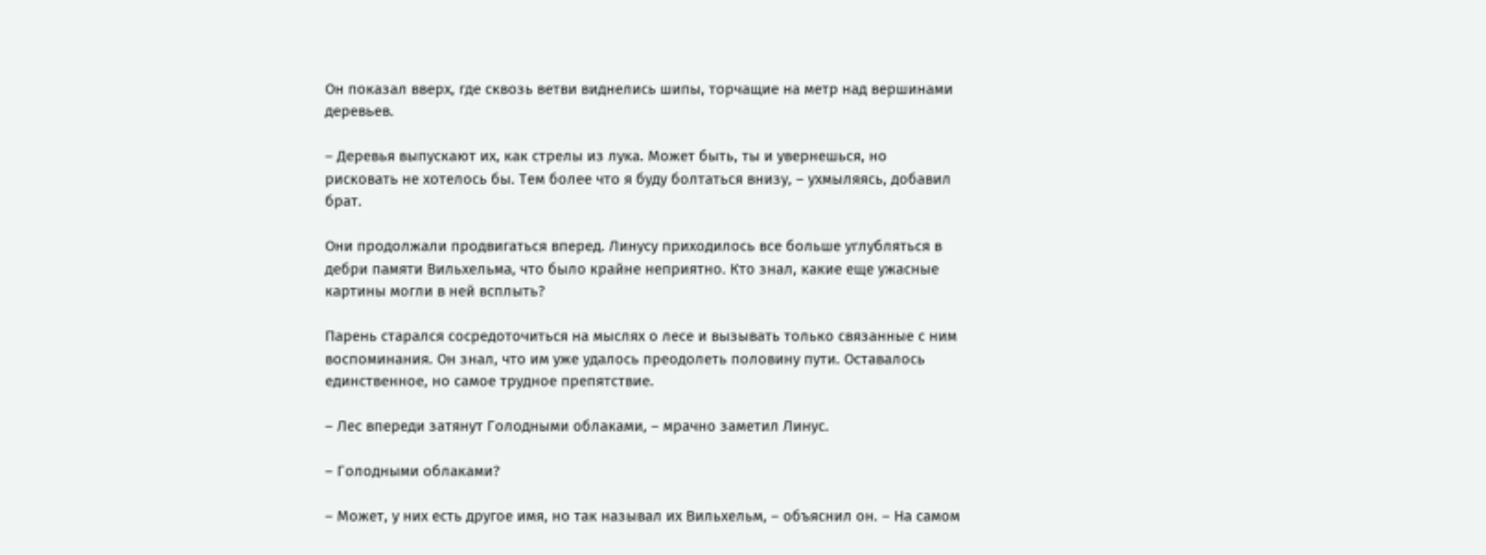Он показал вверх, где сквозь ветви виднелись шипы, торчащие на метр над вершинами деревьев.

– Деревья выпускают их, как стрелы из лука. Может быть, ты и увернешься, но рисковать не хотелось бы. Тем более что я буду болтаться внизу, – ухмыляясь, добавил брат.

Они продолжали продвигаться вперед. Линусу приходилось все больше углубляться в дебри памяти Вильхельма, что было крайне неприятно. Кто знал, какие еще ужасные картины могли в ней всплыть?

Парень старался сосредоточиться на мыслях о лесе и вызывать только связанные с ним воспоминания. Он знал, что им уже удалось преодолеть половину пути. Оставалось единственное, но самое трудное препятствие.

– Лес впереди затянут Голодными облаками, – мрачно заметил Линус.

– Голодными облаками?

– Может, у них есть другое имя, но так называл их Вильхельм, – объяснил он. – На самом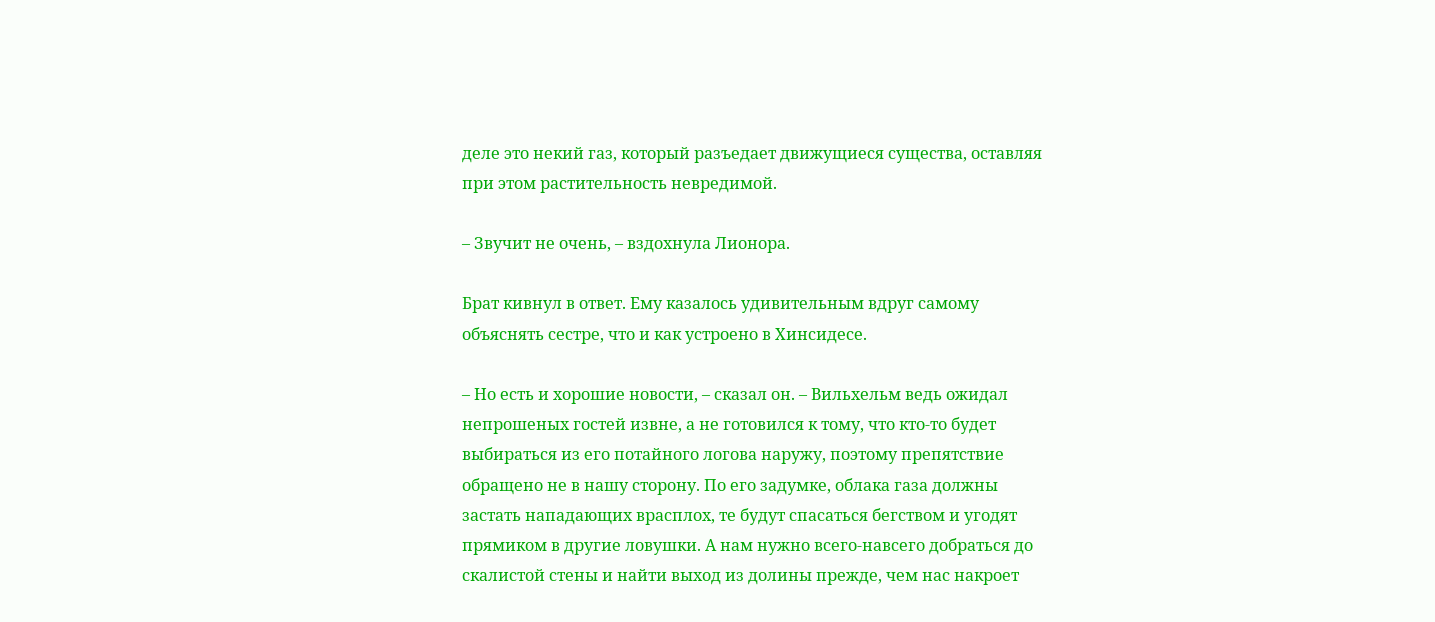деле это некий газ, который разъедает движущиеся существа, оставляя при этом растительность невредимой.

– Звучит не очень, – вздохнула Лионора.

Брат кивнул в ответ. Ему казалось удивительным вдруг самому объяснять сестре, что и как устроено в Хинсидесе.

– Но есть и хорошие новости, – сказал он. – Вильхельм ведь ожидал непрошеных гостей извне, а не готовился к тому, что кто-то будет выбираться из его потайного логова наружу, поэтому препятствие обращено не в нашу сторону. По его задумке, облака газа должны застать нападающих врасплох, те будут спасаться бегством и угодят прямиком в другие ловушки. А нам нужно всего-навсего добраться до скалистой стены и найти выход из долины прежде, чем нас накроет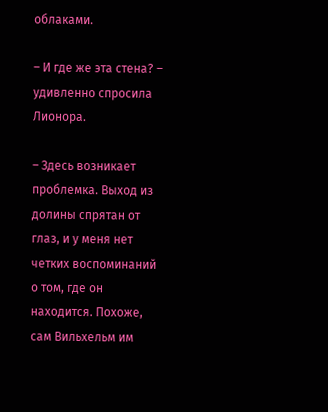облаками.

– И где же эта стена? – удивленно спросила Лионора.

– Здесь возникает проблемка. Выход из долины спрятан от глаз, и у меня нет четких воспоминаний о том, где он находится. Похоже, сам Вильхельм им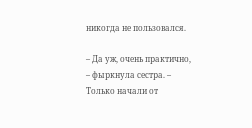никогда не пользовался.

– Да уж, очень практично, – фыркнула сестра. – Только начали от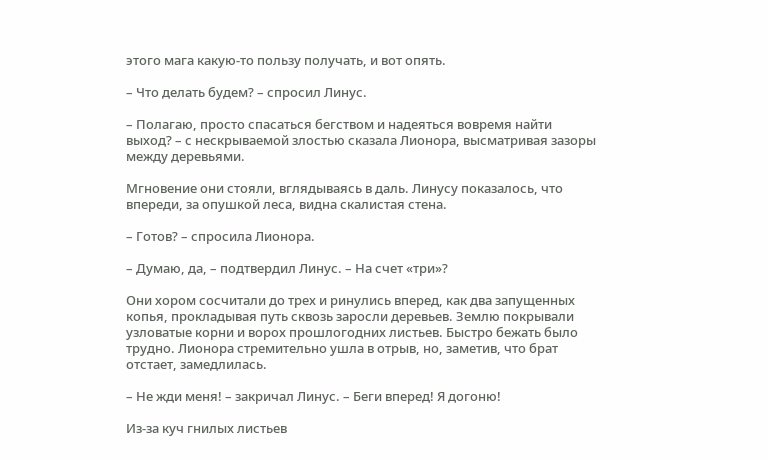этого мага какую-то пользу получать, и вот опять.

– Что делать будем? – спросил Линус.

– Полагаю, просто спасаться бегством и надеяться вовремя найти выход? – с нескрываемой злостью сказала Лионора, высматривая зазоры между деревьями.

Мгновение они стояли, вглядываясь в даль. Линусу показалось, что впереди, за опушкой леса, видна скалистая стена.

– Готов? – спросила Лионора.

– Думаю, да, – подтвердил Линус. – На счет «три»?

Они хором сосчитали до трех и ринулись вперед, как два запущенных копья, прокладывая путь сквозь заросли деревьев. Землю покрывали узловатые корни и ворох прошлогодних листьев. Быстро бежать было трудно. Лионора стремительно ушла в отрыв, но, заметив, что брат отстает, замедлилась.

– Не жди меня! – закричал Линус. – Беги вперед! Я догоню!

Из-за куч гнилых листьев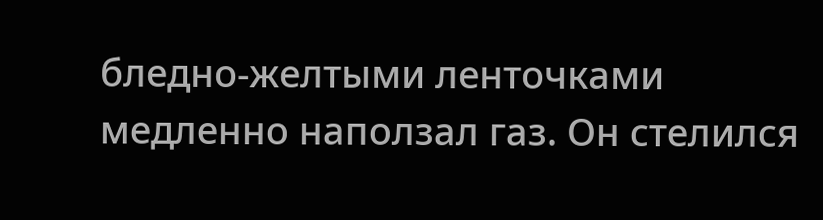бледно-желтыми ленточками медленно наползал газ. Он стелился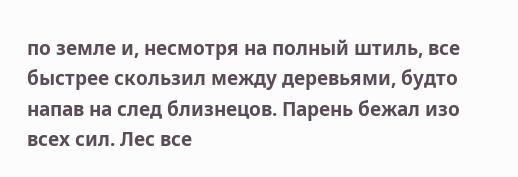по земле и, несмотря на полный штиль, все быстрее скользил между деревьями, будто напав на след близнецов. Парень бежал изо всех сил. Лес все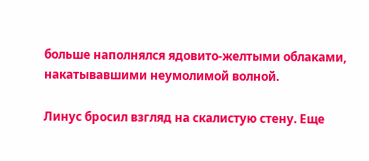больше наполнялся ядовито-желтыми облаками, накатывавшими неумолимой волной.

Линус бросил взгляд на скалистую стену. Еще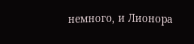немного, и Лионора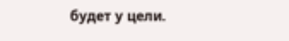будет у цели.